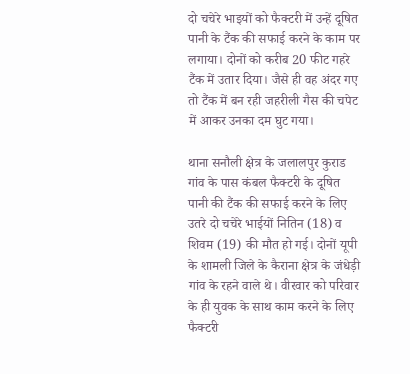दो चचेरे भाइयों को फैक्टरी में उन्हें दूषित पानी के टैंक की सफाई करने के काम पर लगाया। दोनों को करीब 20 फीट गहरे टैंक में उतार दिया। जैसे ही वह अंदर गए तो टैंक में बन रही जहरीली गैस की चपेट में आकर उनका दम घुट गया।

थाना सनौली क्षेत्र के जलालपुर कुराड गांव के पास कंबल फैक्टरी के दूषित पानी की टैंक की सफाई करने के लिए उतरे दो चचेरे भाईयों नितिन (18) व शिवम (19) की मौत हो गई। दोनों यूपी के शामली जिले के कैराना क्षेत्र के जंधेड़ी गांव के रहने वाले थे। वीरवार को परिवार के ही युवक के साथ काम करने के लिए फैक्टरी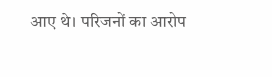आए थे। परिजनों का आरोप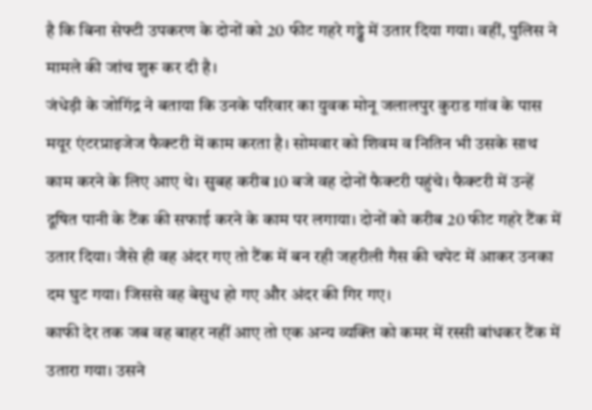है कि बिना सेफ्टी उपकरण के दोनों को 20 फीट गहरे गड्ढे में उतार दिया गया। वहीं, पुलिस ने मामले की जांच शुरू कर दी है।
जंधेड़ी के जोगिंद्र ने बताया कि उनके परिवार का युवक मोनू जलालपुर कुराड गांव के पास मयूर एंटरप्राइजेज फैक्टरी में काम करता है। सोमवार को शिवम व नितिन भी उसके साथ काम करने के लिए आए थे। सुबह करीब 10 बजे वह दोनों फैक्टरी पहुंचे। फैक्टरी में उन्हें दूषित पानी के टैंक की सफाई करने के काम पर लगाया। दोनों को करीब 20 फीट गहरे टैंक में उतार दिया। जैसे ही वह अंदर गए तो टैंक में बन रही जहरीली गैस की चपेट में आकर उनका दम घुट गया। जिससे वह बेसुध हो गए और अंदर की गिर गए।
काफी देर तक जब वह बाहर नहीं आए तो एक अन्य व्यक्ति को कमर में रस्सी बांधकर टैंक में उतारा गया। उसने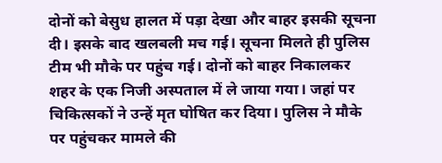दोनों को बेसुध हालत में पड़ा देखा और बाहर इसकी सूचना दी। इसके बाद खलबली मच गई। सूचना मिलते ही पुलिस टीम भी मौके पर पहुंच गई। दोनों को बाहर निकालकर शहर के एक निजी अस्पताल में ले जाया गया। जहां पर चिकित्सकों ने उन्हें मृत घोषित कर दिया। पुलिस ने मौके पर पहुंचकर मामले की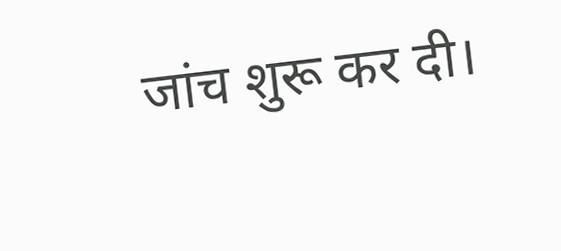जांच शुरू कर दी।